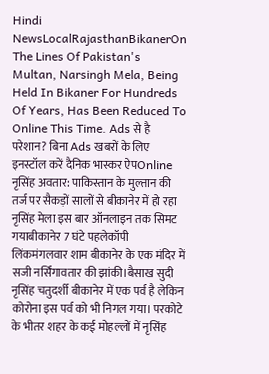Hindi NewsLocalRajasthanBikanerOn The Lines Of Pakistan's Multan, Narsingh Mela, Being Held In Bikaner For Hundreds Of Years, Has Been Reduced To Online This Time. Ads से है परेशान? बिना Ads खबरों के लिए इनस्टॉल करें दैनिक भास्कर ऐपOnline नृसिंह अवतार: पाकिस्तान के मुल्तान की तर्ज पर सैकड़ों सालों से बीकानेर में हो रहा नृसिंह मेला इस बार ऑनलाइन तक सिमट गयाबीकानेर 7 घंटे पहलेकॉपी लिंकमंगलवार शाम बीकानेर के एक मंदिर में सजी नर्सिंगावतार की झांकी।बैसाख सुदी नृसिंह चतुदर्शी बीकानेर में एक पर्व है लेकिन कोरोना इस पर्व को भी निगल गया। परकोटे के भीतर शहर के कई मोहल्लों में नृसिंह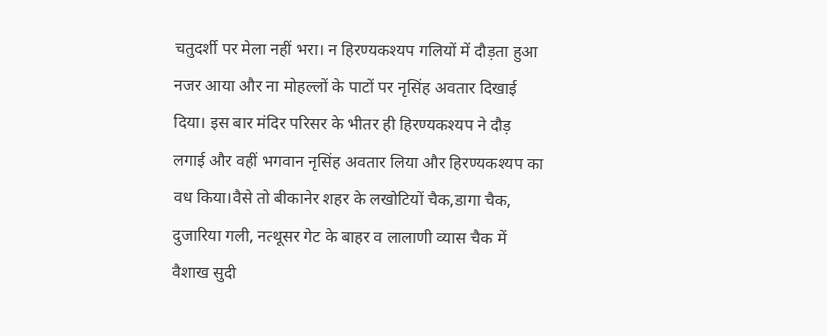चतुदर्शी पर मेला नहीं भरा। न हिरण्यकश्यप गलियों में दौड़ता हुआ नजर आया और ना मोहल्लों के पाटों पर नृसिंह अवतार दिखाई दिया। इस बार मंदिर परिसर के भीतर ही हिरण्यकश्यप ने दौड़ लगाई और वहीं भगवान नृसिंह अवतार लिया और हिरण्यकश्यप का वध किया।वैसे तो बीकानेर शहर के लखोटियों चैक,डागा चैक, दुजारिया गली, नत्थूसर गेट के बाहर व लालाणी व्यास चैक में वैशाख सुदी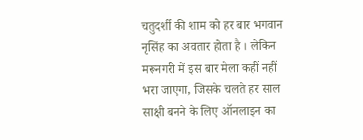चतुदर्शी की शाम को हर बार भगवान नृसिंह का अवतार होता है । लेकिन मरूनगरी में इस बार मेला कहीं नहीं भरा जाएगा, जिसके चलते हर साल साक्षी बनने के लिए ऑनलाइन का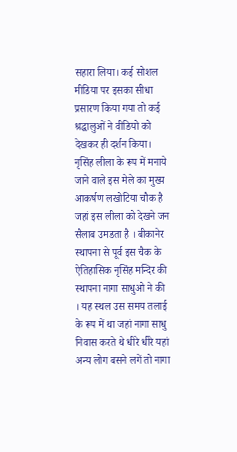सहारा लिया। कई सोशल मीडिया पर इसका सीधा प्रसारण किया गया तो कई श्रद्धालुओं ने वीडियो को देखकर ही दर्शन किया। नृसिंह लीला के रूप में मनाये जाने वाले इस मेले का मुख्य आकर्षण लखोटिया चौक है जहां इस लीला को देखने जन सैलाब उमडता है । बीकानेर स्थापना से पूर्व इस चैक के ऐतिहासिक नृसिंह मन्दिर की स्थापना नागा साधुओ ने की । यह स्थल उस समय तलाई के रूप में था जहां नागा साधु निवास करते थे धीरे धीरे यहां अन्य लोग बसने लगें तो नागा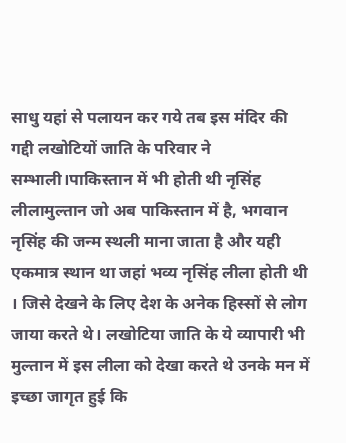साधु यहां से पलायन कर गये तब इस मंदिर की गद्दी लखोटियों जाति के परिवार ने सम्भाली।पाकिस्तान में भी होती थी नृसिंह लीलामुल्तान जो अब पाकिस्तान में है, भगवान नृसिंह की जन्म स्थली माना जाता है और यही एकमात्र स्थान था जहां भव्य नृसिंह लीला होती थी । जिसे देखने के लिए देश के अनेक हिस्सों से लोग जाया करते थे। लखोटिया जाति के ये व्यापारी भी मुल्तान में इस लीला को देखा करते थे उनके मन में इच्छा जागृत हुई कि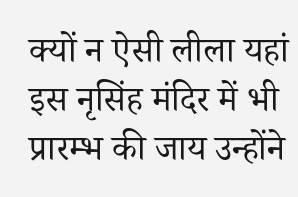क्यों न ऐसी लीला यहां इस नृसिंह मंदिर में भी प्रारम्भ की जाय उन्होंने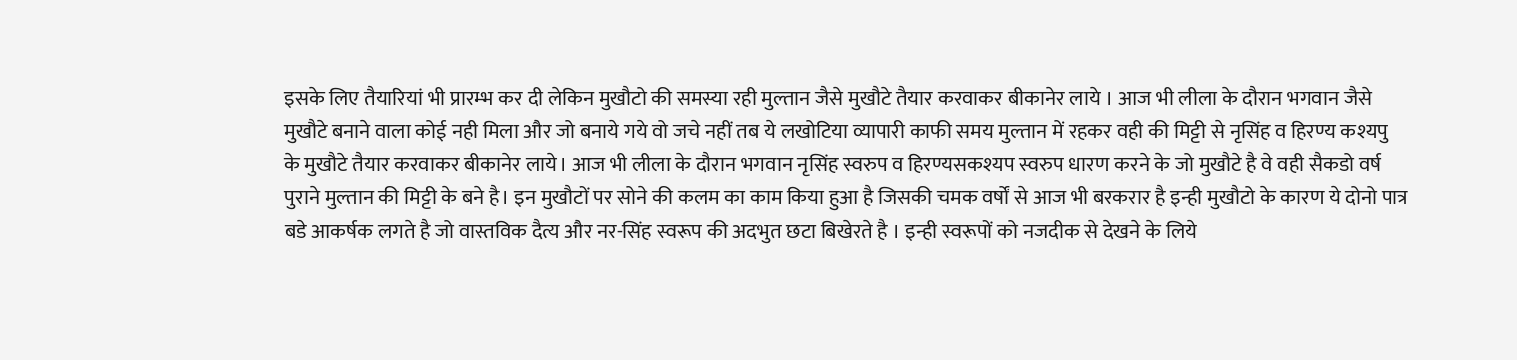इसके लिए तैयारियां भी प्रारम्भ कर दी लेकिन मुखौटो की समस्या रही मुल्तान जैसे मुखौटे तैयार करवाकर बीकानेर लाये । आज भी लीला के दौरान भगवान जैसे मुखौटे बनाने वाला कोई नही मिला और जो बनाये गये वो जचे नहीं तब ये लखोटिया व्यापारी काफी समय मुल्तान में रहकर वही की मिट्टी से नृसिंह व हिरण्य कश्यपु के मुखौटे तैयार करवाकर बीकानेर लाये। आज भी लीला के दौरान भगवान नृसिंह स्वरुप व हिरण्यसकश्यप स्वरुप धारण करने के जो मुखौटे है वे वही सैकडो वर्ष पुराने मुल्तान की मिट्टी के बने है। इन मुखौटों पर सोने की कलम का काम किया हुआ है जिसकी चमक वर्षों से आज भी बरकरार है इन्ही मुखौटो के कारण ये दोनो पात्र बडे आकर्षक लगते है जो वास्तविक दैत्य और नर-सिंह स्वरूप की अदभुत छटा बिखेरते है । इन्ही स्वरूपों को नजदीक से देखने के लिये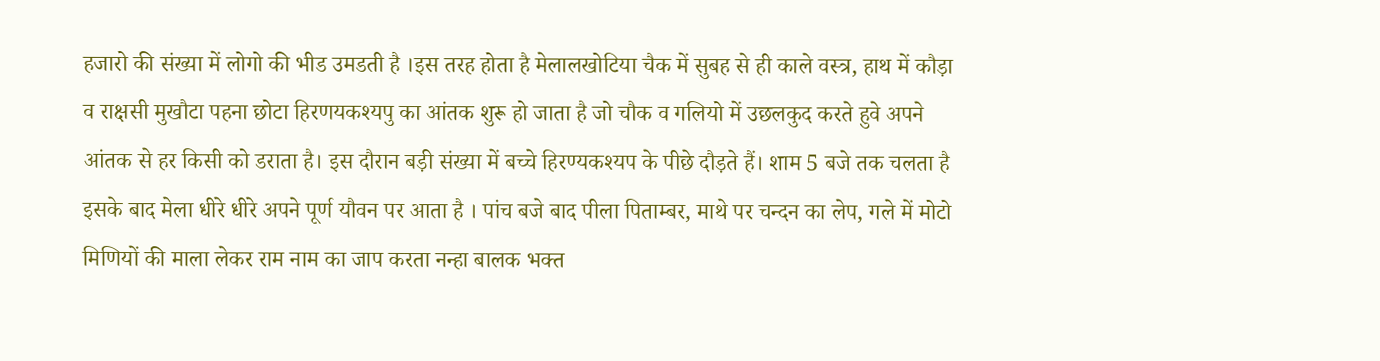हजारो की संख्या में लोगो की भीड उमडती है ।इस तरह होता है मेलालखोटिया चैक में सुबह से ही काले वस्त्र, हाथ में कौड़ा व राक्षसी मुखौटा पहना छोटा हिरणयकश्यपु का आंतक शुरू हो जाता है जो चौक व गलियो में उछलकुद करते हुवे अपने आंतक से हर किसी को डराता है। इस दौरान बड़ी संख्या में बच्चे हिरण्यकश्यप के पीछे दौड़ते हैं। शाम 5 बजे तक चलता है इसके बाद मेला धीरे धीरे अपने पूर्ण यौवन पर आता है । पांच बजे बाद पीला पिताम्बर, माथे पर चन्दन का लेप, गले में मोटो मिणियों की माला लेकर राम नाम का जाप करता नन्हा बालक भक्त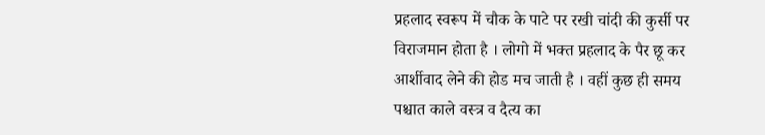प्रहलाद स्वरूप में चौक के पाटे पर रखी चांदी की कुर्सी पर विराजमान होता है । लोगो में भक्त प्रहलाद के पैर छू कर आर्शीवाद लेने की होड मच जाती है । वहीं कुछ ही समय पश्चात काले वस्त्र व दैत्य का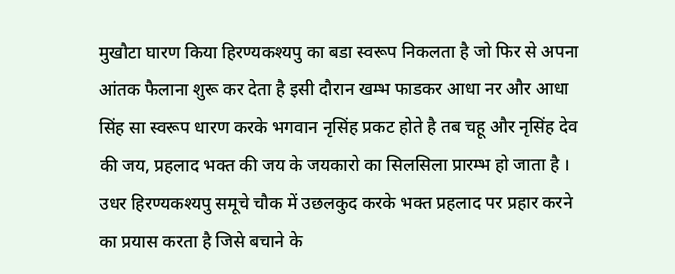मुखौटा घारण किया हिरण्यकश्यपु का बडा स्वरूप निकलता है जो फिर से अपना आंतक फैलाना शुरू कर देता है इसी दौरान खम्भ फाडकर आधा नर और आधा सिंह सा स्वरूप धारण करके भगवान नृसिंह प्रकट होते है तब चहू और नृसिंह देव की जय, प्रहलाद भक्त की जय के जयकारो का सिलसिला प्रारम्भ हो जाता है । उधर हिरण्यकश्यपु समूचे चौक में उछलकुद करके भक्त प्रहलाद पर प्रहार करने का प्रयास करता है जिसे बचाने के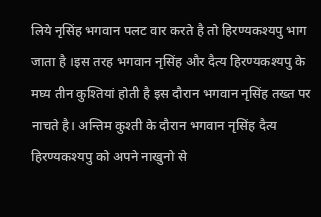लिये नृसिंह भगवान पलट वार करते है तो हिरण्यकश्यपु भाग जाता है ।इस तरह भगवान नृसिंह और दैत्य हिरण्यकश्यपु के मघ्य तीन कुश्तियां होती है इस दौरान भगवान नृसिंह तख्त पर नाचते है। अन्तिम कुश्ती के दौरान भगवान नृसिंह दैत्य हिरण्यकश्यपु को अपने नाखुनो से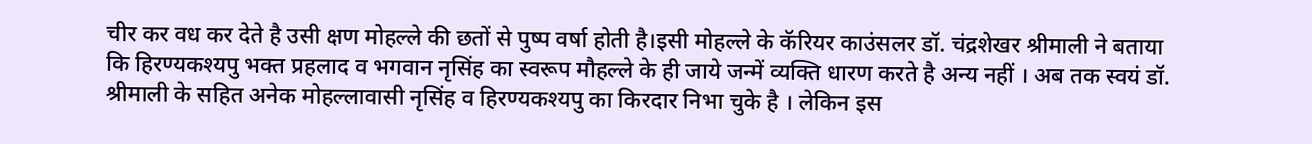चीर कर वध कर देते है उसी क्षण मोहल्ले की छतों से पुष्प वर्षा होती है।इसी मोहल्ले के कॅरियर काउंसलर डॉ. चंद्रशेखर श्रीमाली ने बताया कि हिरण्यकश्यपु भक्त प्रहलाद व भगवान नृसिंह का स्वरूप मौहल्ले के ही जाये जन्में व्यक्ति धारण करते है अन्य नहीं । अब तक स्वयं डॉ. श्रीमाली के सहित अनेक मोहल्लावासी नृसिंह व हिरण्यकश्यपु का किरदार निभा चुके है । लेकिन इस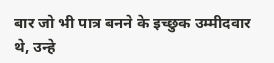बार जो भी पात्र बनने के इच्छुक उम्मीदवार थे, उन्हे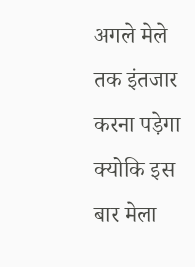अगले मेले तक इंतजार करना पड़ेगा क्योकि इस बार मेला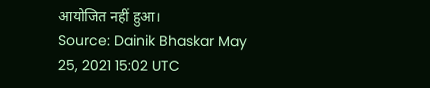आयोजित नहीं हुआ।
Source: Dainik Bhaskar May 25, 2021 15:02 UTC